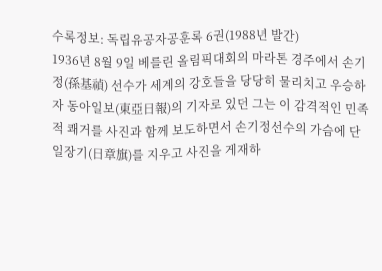수록정보: 독립유공자공훈록 6권(1988년 발간)
1936년 8월 9일 베를린 올림픽대회의 마라톤 경주에서 손기정(孫基禎) 선수가 세계의 강호들을 당당히 물리치고 우승하자 동아일보(東亞日報)의 기자로 있던 그는 이 감격적인 민족적 쾌거를 사진과 함께 보도하면서 손기정선수의 가슴에 단 일장기(日章旗)를 지우고 사진을 게재하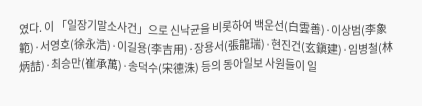였다. 이 「일장기말소사건」으로 신낙균을 비롯하여 백운선(白雲善)·이상범(李象範)·서영호(徐永浩)·이길용(李吉用)·장용서(張龍瑞)·현진건(玄鎭建)·임병철(林炳喆)·최승만(崔承萬)·송덕수(宋德洙) 등의 동아일보 사원들이 일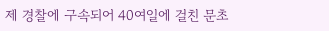제 경찰에 구속되어 40여일에 걸친 문초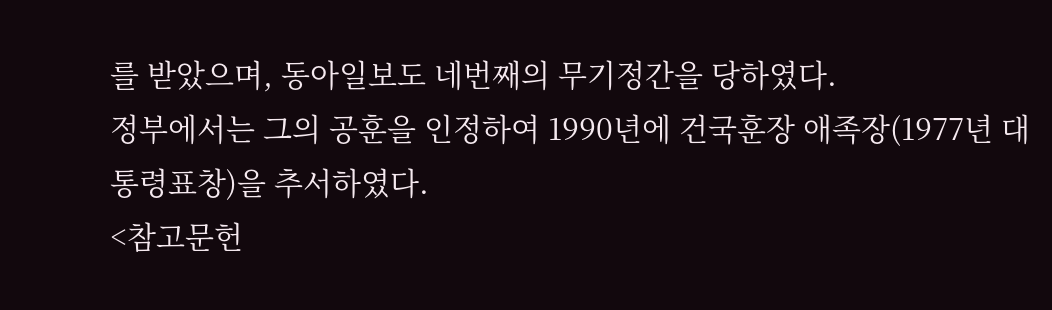를 받았으며, 동아일보도 네번째의 무기정간을 당하였다.
정부에서는 그의 공훈을 인정하여 1990년에 건국훈장 애족장(1977년 대통령표창)을 추서하였다.
<참고문헌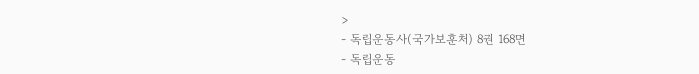>
- 독립운동사(국가보훈처) 8권 168면
- 독립운동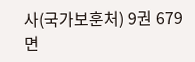사(국가보훈처) 9권 679면